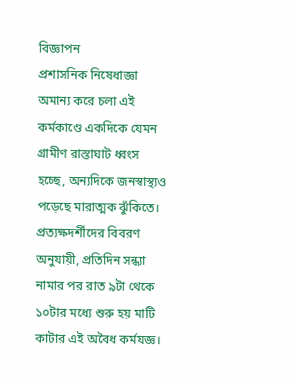বিজ্ঞাপন
প্রশাসনিক নিষেধাজ্ঞা অমান্য করে চলা এই কর্মকাণ্ডে একদিকে যেমন গ্রামীণ রাস্তাঘাট ধ্বংস হচ্ছে, অন্যদিকে জনস্বাস্থ্যও পড়েছে মারাত্মক ঝুঁকিতে।
প্রত্যক্ষদর্শীদের বিবরণ অনুযায়ী, প্রতিদিন সন্ধ্যা নামার পর রাত ৯টা থেকে ১০টার মধ্যে শুরু হয় মাটি কাটার এই অবৈধ কর্মযজ্ঞ।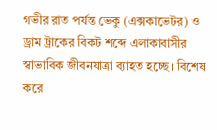গভীর রাত পর্যন্ত ভেকু (এক্সকাভেটর) ও ড্রাম ট্রাকের বিকট শব্দে এলাকাবাসীর স্বাভাবিক জীবনযাত্রা ব্যাহত হচ্ছে। বিশেষ করে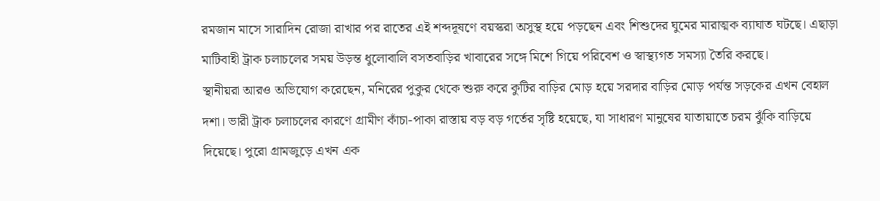রমজান মাসে সারাদিন রোজা রাখার পর রাতের এই শব্দদূষণে বয়স্করা অসুস্থ হয়ে পড়ছেন এবং শিশুদের ঘুমের মারাত্মক ব্যাঘাত ঘটছে। এছাড়া মাটিবাহী ট্রাক চলাচলের সময় উড়ন্ত ধুলোবালি বসতবাড়ির খাবারের সঙ্গে মিশে গিয়ে পরিবেশ ও স্বাস্থ্যগত সমস্যা তৈরি করছে।
স্থানীয়রা আরও অভিযোগ করেছেন, মনিরের পুকুর থেকে শুরু করে কুটির বাড়ির মোড় হয়ে সরদার বাড়ির মোড় পর্যন্ত সড়কের এখন বেহাল দশা। ভারী ট্রাক চলাচলের কারণে গ্রামীণ কাঁচা-পাকা রাস্তায় বড় বড় গর্তের সৃষ্টি হয়েছে, যা সাধারণ মানুষের যাতায়াতে চরম ঝুঁকি বাড়িয়ে দিয়েছে। পুরো গ্রামজুড়ে এখন এক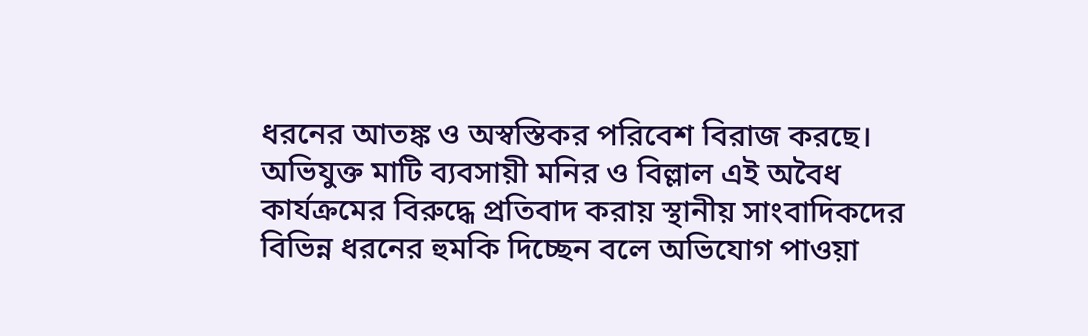ধরনের আতঙ্ক ও অস্বস্তিকর পরিবেশ বিরাজ করছে।
অভিযুক্ত মাটি ব্যবসায়ী মনির ও বিল্লাল এই অবৈধ কার্যক্রমের বিরুদ্ধে প্রতিবাদ করায় স্থানীয় সাংবাদিকদের বিভিন্ন ধরনের হুমকি দিচ্ছেন বলে অভিযোগ পাওয়া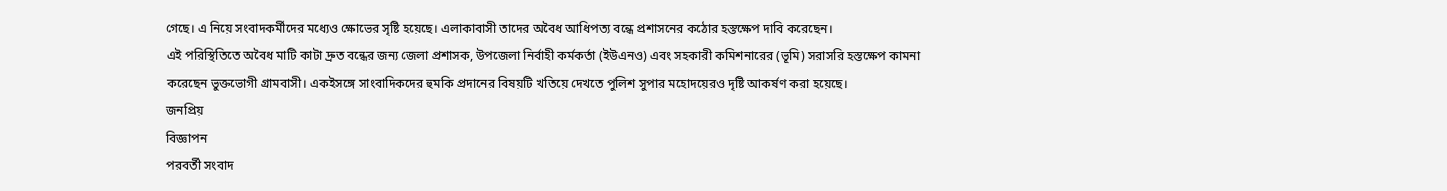গেছে। এ নিয়ে সংবাদকর্মীদের মধ্যেও ক্ষোভের সৃষ্টি হয়েছে। এলাকাবাসী তাদের অবৈধ আধিপত্য বন্ধে প্রশাসনের কঠোর হস্তক্ষেপ দাবি করেছেন।
এই পরিস্থিতিতে অবৈধ মাটি কাটা দ্রুত বন্ধের জন্য জেলা প্রশাসক, উপজেলা নির্বাহী কর্মকর্তা (ইউএনও) এবং সহকারী কমিশনারের (ভূমি) সরাসরি হস্তক্ষেপ কামনা করেছেন ভুক্তভোগী গ্রামবাসী। একইসঙ্গে সাংবাদিকদের হুমকি প্রদানের বিষয়টি খতিয়ে দেখতে পুলিশ সুপার মহোদয়েরও দৃষ্টি আকর্ষণ করা হয়েছে।
জনপ্রিয়
বিজ্ঞাপন
পরবর্তী সংবাদ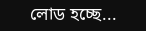লোড হচ্ছে...